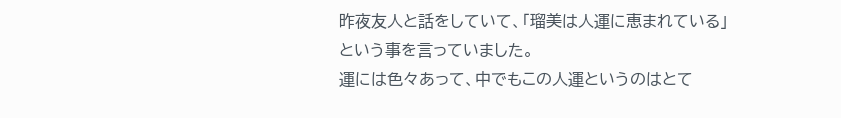昨夜友人と話をしていて、「瑠美は人運に恵まれている」という事を言っていました。
運には色々あって、中でもこの人運というのはとて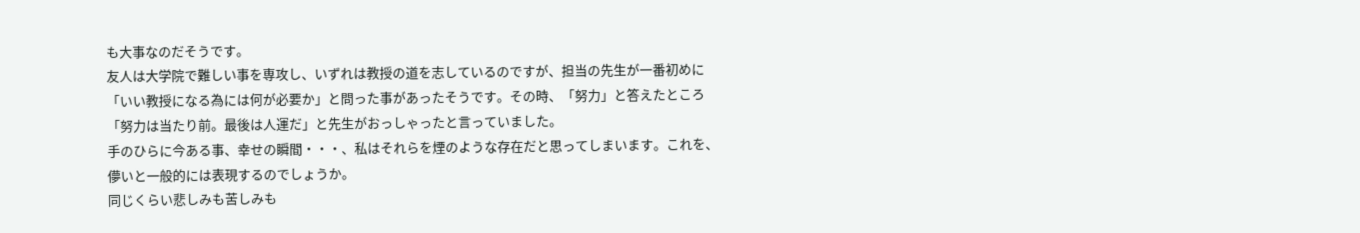も大事なのだそうです。
友人は大学院で難しい事を専攻し、いずれは教授の道を志しているのですが、担当の先生が一番初めに「いい教授になる為には何が必要か」と問った事があったそうです。その時、「努力」と答えたところ「努力は当たり前。最後は人運だ」と先生がおっしゃったと言っていました。
手のひらに今ある事、幸せの瞬間・・・、私はそれらを煙のような存在だと思ってしまいます。これを、儚いと一般的には表現するのでしょうか。
同じくらい悲しみも苦しみも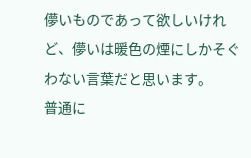儚いものであって欲しいけれど、儚いは暖色の煙にしかそぐわない言葉だと思います。
普通に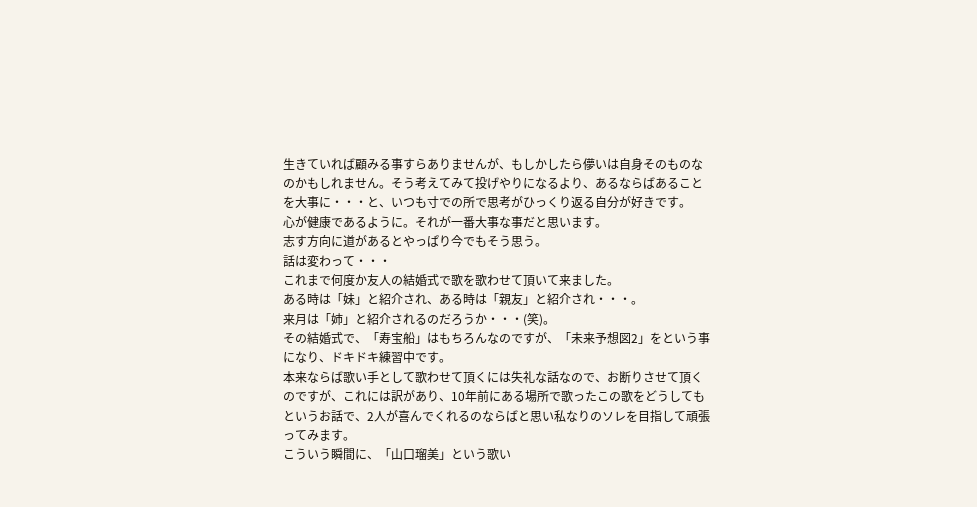生きていれば顧みる事すらありませんが、もしかしたら儚いは自身そのものなのかもしれません。そう考えてみて投げやりになるより、あるならばあることを大事に・・・と、いつも寸での所で思考がひっくり返る自分が好きです。
心が健康であるように。それが一番大事な事だと思います。
志す方向に道があるとやっぱり今でもそう思う。
話は変わって・・・
これまで何度か友人の結婚式で歌を歌わせて頂いて来ました。
ある時は「妹」と紹介され、ある時は「親友」と紹介され・・・。
来月は「姉」と紹介されるのだろうか・・・(笑)。
その結婚式で、「寿宝船」はもちろんなのですが、「未来予想図2」をという事になり、ドキドキ練習中です。
本来ならば歌い手として歌わせて頂くには失礼な話なので、お断りさせて頂くのですが、これには訳があり、10年前にある場所で歌ったこの歌をどうしてもというお話で、2人が喜んでくれるのならばと思い私なりのソレを目指して頑張ってみます。
こういう瞬間に、「山口瑠美」という歌い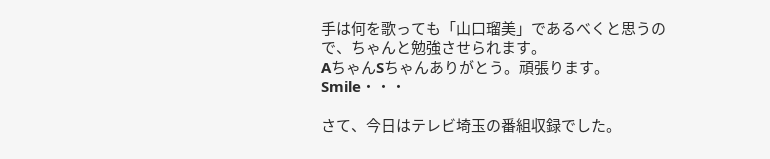手は何を歌っても「山口瑠美」であるべくと思うので、ちゃんと勉強させられます。
AちゃんSちゃんありがとう。頑張ります。
Smile・・・

さて、今日はテレビ埼玉の番組収録でした。